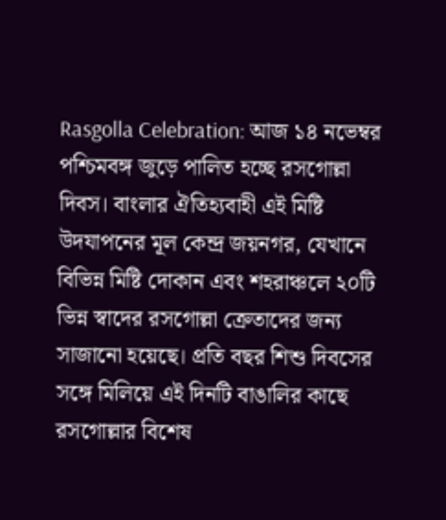Rasgolla Celebration: আজ ১৪ নভেম্বর পশ্চিমবঙ্গ জুড়ে পালিত হচ্ছে রসগোল্লা দিবস। বাংলার ঐতিহ্যবাহী এই মিষ্টি উদযাপনের মূল কেন্দ্র জয়নগর, যেখানে বিভিন্ন মিষ্টি দোকান এবং শহরাঞ্চলে ২০টি ভিন্ন স্বাদের রসগোল্লা ক্রেতাদের জন্য সাজানো হয়েছে। প্রতি বছর শিশু দিবসের সঙ্গে মিলিয়ে এই দিনটি বাঙালির কাছে রসগোল্লার বিশেষ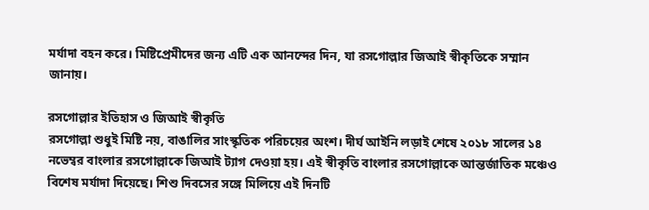মর্যাদা বহন করে। মিষ্টিপ্রেমীদের জন্য এটি এক আনন্দের দিন, যা রসগোল্লার জিআই স্বীকৃতিকে সম্মান জানায়।

রসগোল্লার ইতিহাস ও জিআই স্বীকৃতি
রসগোল্লা শুধুই মিষ্টি নয়, বাঙালির সাংস্কৃতিক পরিচয়ের অংশ। দীর্ঘ আইনি লড়াই শেষে ২০১৮ সালের ১৪ নভেম্বর বাংলার রসগোল্লাকে জিআই ট্যাগ দেওয়া হয়। এই স্বীকৃতি বাংলার রসগোল্লাকে আন্তর্জাতিক মঞ্চেও বিশেষ মর্যাদা দিয়েছে। শিশু দিবসের সঙ্গে মিলিয়ে এই দিনটি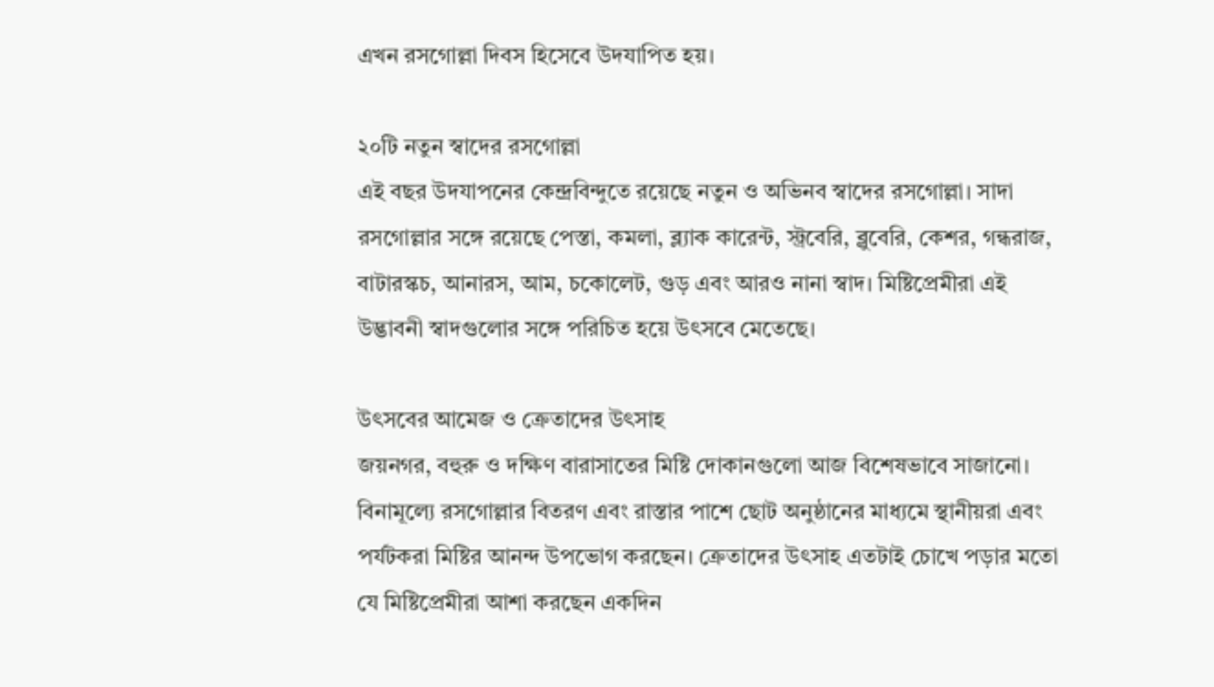এখন রসগোল্লা দিবস হিসেবে উদযাপিত হয়।

২০টি নতুন স্বাদের রসগোল্লা
এই বছর উদযাপনের কেন্দ্রবিন্দুতে রয়েছে নতুন ও অভিনব স্বাদের রসগোল্লা। সাদা রসগোল্লার সঙ্গে রয়েছে পেস্তা, কমলা, ব্ল্যাক কারেন্ট, স্ট্রবেরি, ব্লুবেরি, কেশর, গন্ধরাজ, বাটারস্কচ, আনারস, আম, চকোলেট, গুড় এবং আরও নানা স্বাদ। মিষ্টিপ্রেমীরা এই উদ্ভাবনী স্বাদগুলোর সঙ্গে পরিচিত হয়ে উৎসবে মেতেছে।

উৎসবের আমেজ ও ক্রেতাদের উৎসাহ
জয়নগর, বহুরু ও দক্ষিণ বারাসাতের মিষ্টি দোকানগুলো আজ বিশেষভাবে সাজানো। বিনামূল্যে রসগোল্লার বিতরণ এবং রাস্তার পাশে ছোট অনুষ্ঠানের মাধ্যমে স্থানীয়রা এবং পর্যটকরা মিষ্টির আনন্দ উপভোগ করছেন। ক্রেতাদের উৎসাহ এতটাই চোখে পড়ার মতো যে মিষ্টিপ্রেমীরা আশা করছেন একদিন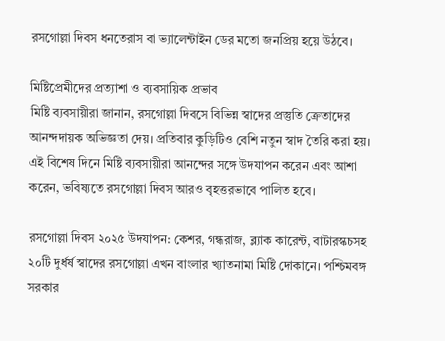রসগোল্লা দিবস ধনতেরাস বা ভ্যালেন্টাইন ডের মতো জনপ্রিয় হয়ে উঠবে।

মিষ্টিপ্রেমীদের প্রত্যাশা ও ব্যবসায়িক প্রভাব
মিষ্টি ব্যবসায়ীরা জানান, রসগোল্লা দিবসে বিভিন্ন স্বাদের প্রস্তুতি ক্রেতাদের আনন্দদায়ক অভিজ্ঞতা দেয়। প্রতিবার কুড়িটিও বেশি নতুন স্বাদ তৈরি করা হয়। এই বিশেষ দিনে মিষ্টি ব্যবসায়ীরা আনন্দের সঙ্গে উদযাপন করেন এবং আশা করেন, ভবিষ্যতে রসগোল্লা দিবস আরও বৃহত্তরভাবে পালিত হবে।

রসগোল্লা দিবস ২০২৫ উদযাপন: কেশর, গন্ধরাজ, ব্ল্যাক কারেন্ট, বাটারস্কচসহ ২০টি দুর্ধর্ষ স্বাদের রসগোল্লা এখন বাংলার খ্যাতনামা মিষ্টি দোকানে। পশ্চিমবঙ্গ সরকার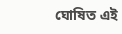ঘোষিত এই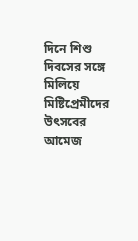দিনে শিশু দিবসের সঙ্গে মিলিয়ে মিষ্টিপ্রেমীদের উৎসবের আমেজ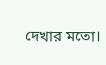দেখার মতো।